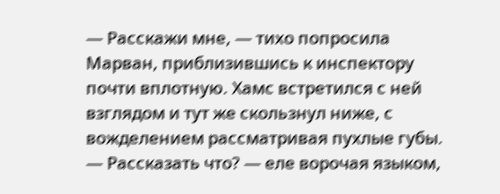— Расскажи мне, — тихо попросила Марван, приблизившись к инспектору почти вплотную. Хамс встретился с ней взглядом и тут же скользнул ниже, с вожделением рассматривая пухлые губы.
— Рассказать что? — еле ворочая языком,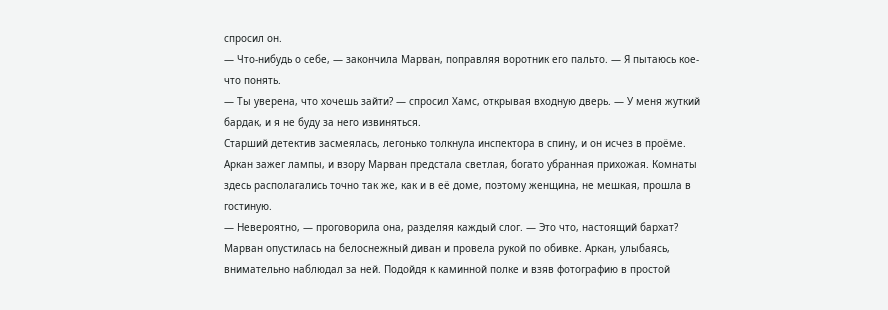спросил он.
— Что-нибудь о себе, — закончила Марван, поправляя воротник его пальто. — Я пытаюсь кое-что понять.
— Ты уверена, что хочешь зайти? — спросил Хамс, открывая входную дверь. — У меня жуткий бардак, и я не буду за него извиняться.
Старший детектив засмеялась, легонько толкнула инспектора в спину, и он исчез в проёме. Аркан зажег лампы, и взору Марван предстала светлая, богато убранная прихожая. Комнаты здесь располагались точно так же, как и в её доме, поэтому женщина, не мешкая, прошла в гостиную.
— Невероятно, — проговорила она, разделяя каждый слог. — Это что, настоящий бархат?
Марван опустилась на белоснежный диван и провела рукой по обивке. Аркан, улыбаясь, внимательно наблюдал за ней. Подойдя к каминной полке и взяв фотографию в простой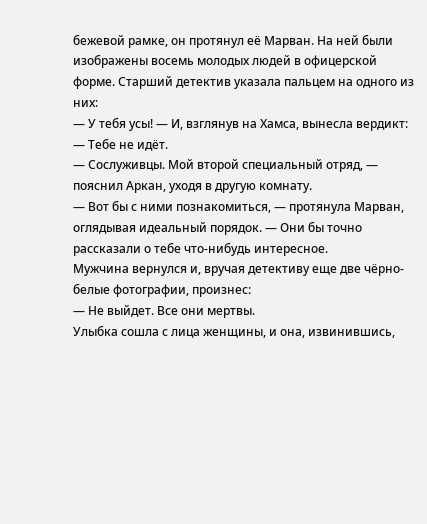бежевой рамке, он протянул её Марван. На ней были изображены восемь молодых людей в офицерской форме. Старший детектив указала пальцем на одного из них:
— У тебя усы! — И, взглянув на Хамса, вынесла вердикт: — Тебе не идёт.
— Сослуживцы. Мой второй специальный отряд, — пояснил Аркан, уходя в другую комнату.
— Вот бы с ними познакомиться, — протянула Марван, оглядывая идеальный порядок. — Они бы точно рассказали о тебе что-нибудь интересное.
Мужчина вернулся и, вручая детективу еще две чёрно-белые фотографии, произнес:
— Не выйдет. Все они мертвы.
Улыбка сошла с лица женщины, и она, извинившись,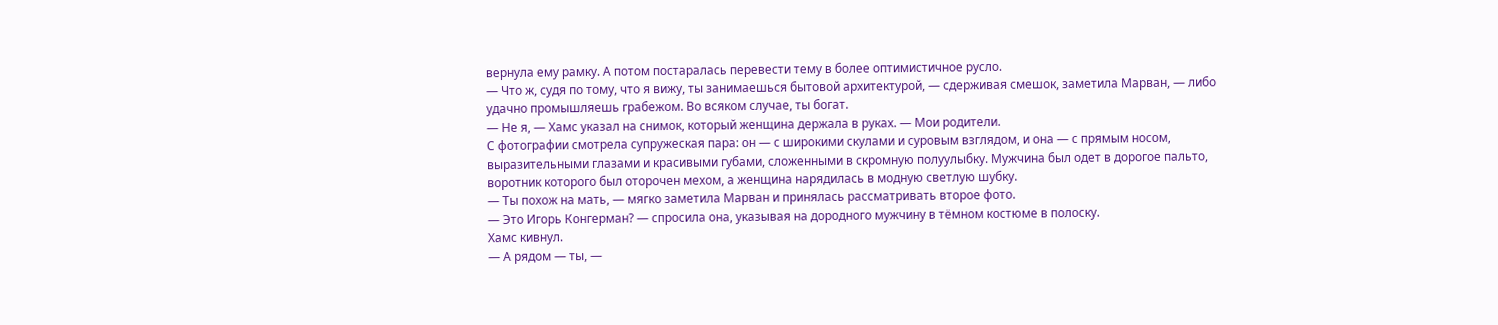вернула ему рамку. А потом постаралась перевести тему в более оптимистичное русло.
— Что ж, судя по тому, что я вижу, ты занимаешься бытовой архитектурой, — сдерживая смешок, заметила Марван, — либо удачно промышляешь грабежом. Во всяком случае, ты богат.
— Не я, — Хамс указал на снимок, который женщина держала в руках. — Мои родители.
С фотографии смотрела супружеская пара: он — с широкими скулами и суровым взглядом, и она — с прямым носом, выразительными глазами и красивыми губами, сложенными в скромную полуулыбку. Мужчина был одет в дорогое пальто, воротник которого был оторочен мехом, а женщина нарядилась в модную светлую шубку.
— Ты похож на мать, — мягко заметила Марван и принялась рассматривать второе фото.
— Это Игорь Конгерман? — спросила она, указывая на дородного мужчину в тёмном костюме в полоску.
Хамс кивнул.
— А рядом — ты, —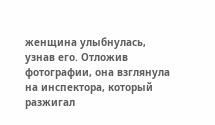женщина улыбнулась, узнав его. Отложив фотографии, она взглянула на инспектора, который разжигал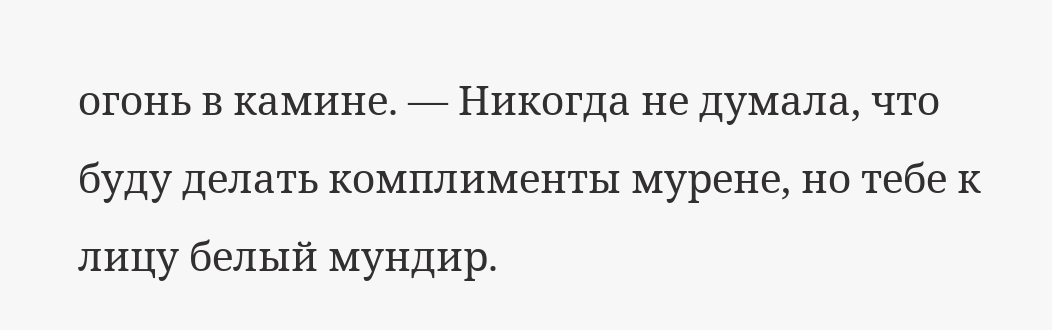огонь в камине. — Никогда не думала, что буду делать комплименты мурене, но тебе к лицу белый мундир.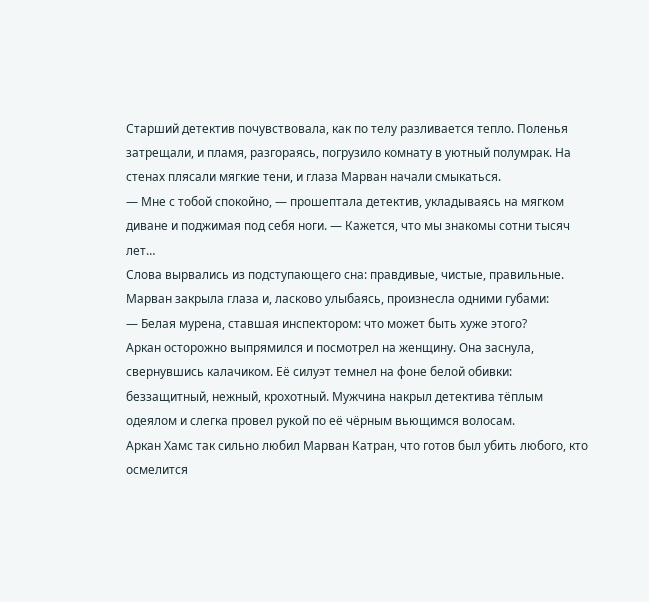Старший детектив почувствовала, как по телу разливается тепло. Поленья затрещали, и пламя, разгораясь, погрузило комнату в уютный полумрак. На стенах плясали мягкие тени, и глаза Марван начали смыкаться.
— Мне с тобой спокойно, — прошептала детектив, укладываясь на мягком диване и поджимая под себя ноги. — Кажется, что мы знакомы сотни тысяч лет…
Слова вырвались из подступающего сна: правдивые, чистые, правильные. Марван закрыла глаза и, ласково улыбаясь, произнесла одними губами:
— Белая мурена, ставшая инспектором: что может быть хуже этого?
Аркан осторожно выпрямился и посмотрел на женщину. Она заснула, свернувшись калачиком. Её силуэт темнел на фоне белой обивки: беззащитный, нежный, крохотный. Мужчина накрыл детектива тёплым одеялом и слегка провел рукой по её чёрным вьющимся волосам.
Аркан Хамс так сильно любил Марван Катран, что готов был убить любого, кто осмелится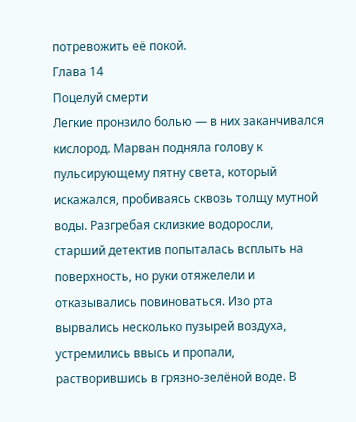потревожить её покой.
Глава 14
Поцелуй смерти
Легкие пронзило болью — в них заканчивался кислород. Марван подняла голову к пульсирующему пятну света, который искажался, пробиваясь сквозь толщу мутной воды. Разгребая склизкие водоросли, старший детектив попыталась всплыть на поверхность, но руки отяжелели и отказывались повиноваться. Изо рта вырвались несколько пузырей воздуха, устремились ввысь и пропали, растворившись в грязно-зелёной воде. В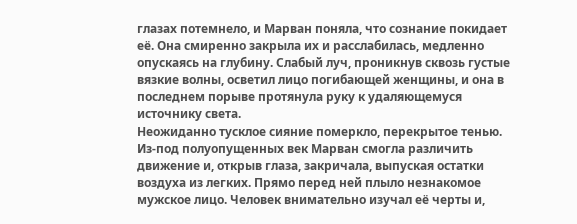глазах потемнело, и Марван поняла, что сознание покидает её. Она смиренно закрыла их и расслабилась, медленно опускаясь на глубину. Слабый луч, проникнув сквозь густые вязкие волны, осветил лицо погибающей женщины, и она в последнем порыве протянула руку к удаляющемуся источнику света.
Неожиданно тусклое сияние померкло, перекрытое тенью. Из-под полуопущенных век Марван смогла различить движение и, открыв глаза, закричала, выпуская остатки воздуха из легких. Прямо перед ней плыло незнакомое мужское лицо. Человек внимательно изучал её черты и,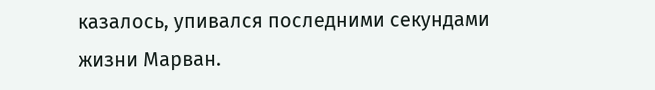казалось, упивался последними секундами жизни Марван.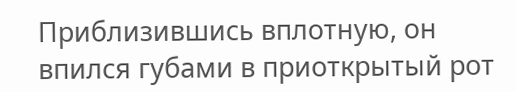Приблизившись вплотную, он впился губами в приоткрытый рот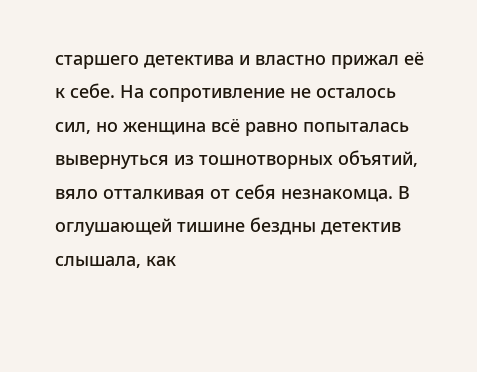старшего детектива и властно прижал её к себе. На сопротивление не осталось сил, но женщина всё равно попыталась вывернуться из тошнотворных объятий, вяло отталкивая от себя незнакомца. В оглушающей тишине бездны детектив слышала, как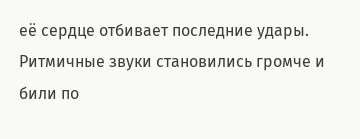её сердце отбивает последние удары. Ритмичные звуки становились громче и били по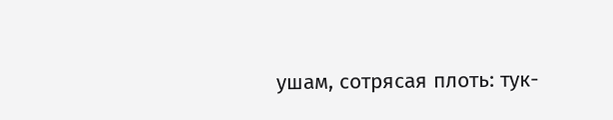ушам, сотрясая плоть: тук-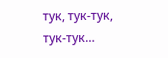тук, тук-тук, тук-тук…